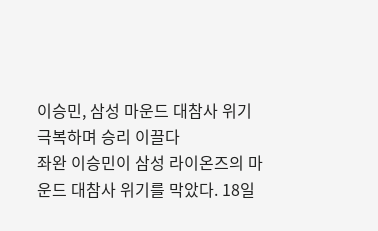이승민, 삼성 마운드 대참사 위기 극복하며 승리 이끌다
좌완 이승민이 삼성 라이온즈의 마운드 대참사 위기를 막았다. 18일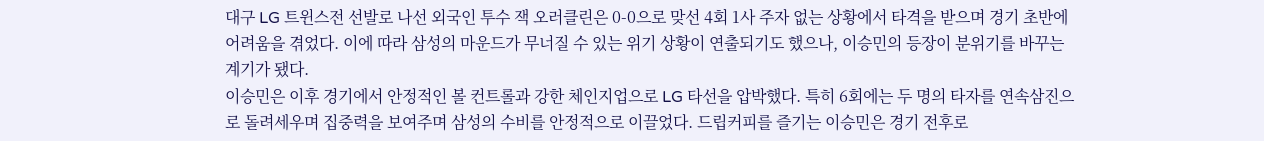대구 LG 트윈스전 선발로 나선 외국인 투수 잭 오러클린은 0-0으로 맞선 4회 1사 주자 없는 상황에서 타격을 받으며 경기 초반에 어려움을 겪었다. 이에 따라 삼성의 마운드가 무너질 수 있는 위기 상황이 연출되기도 했으나, 이승민의 등장이 분위기를 바꾸는 계기가 됐다.
이승민은 이후 경기에서 안정적인 볼 컨트롤과 강한 체인지업으로 LG 타선을 압박했다. 특히 6회에는 두 명의 타자를 연속삼진으로 돌려세우며 집중력을 보여주며 삼성의 수비를 안정적으로 이끌었다. 드립커피를 즐기는 이승민은 경기 전후로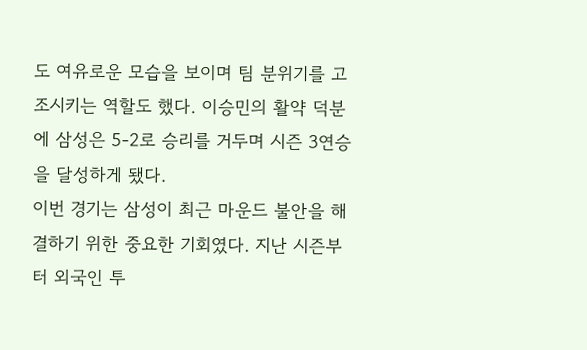도 여유로운 모습을 보이며 팀 분위기를 고조시키는 역할도 했다. 이승민의 활약 덕분에 삼성은 5-2로 승리를 거두며 시즌 3연승을 달성하게 됐다.
이번 경기는 삼성이 최근 마운드 불안을 해결하기 위한 중요한 기회였다. 지난 시즌부터 외국인 투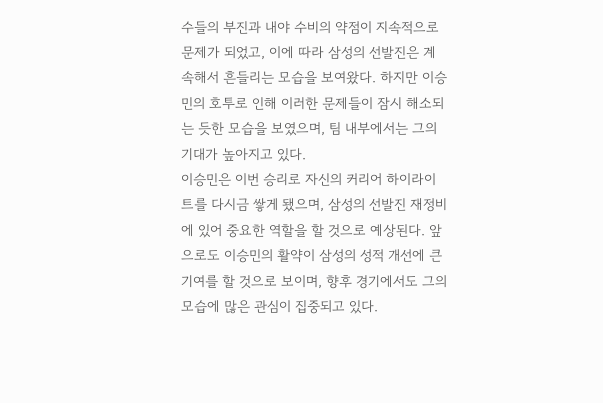수들의 부진과 내야 수비의 약점이 지속적으로 문제가 되었고, 이에 따라 삼성의 선발진은 계속해서 흔들리는 모습을 보여왔다. 하지만 이승민의 호투로 인해 이러한 문제들이 잠시 해소되는 듯한 모습을 보였으며, 팀 내부에서는 그의 기대가 높아지고 있다.
이승민은 이번 승리로 자신의 커리어 하이라이트를 다시금 쌓게 됐으며, 삼성의 선발진 재정비에 있어 중요한 역할을 할 것으로 예상된다. 앞으로도 이승민의 활약이 삼성의 성적 개선에 큰 기여를 할 것으로 보이며, 향후 경기에서도 그의 모습에 많은 관심이 집중되고 있다.